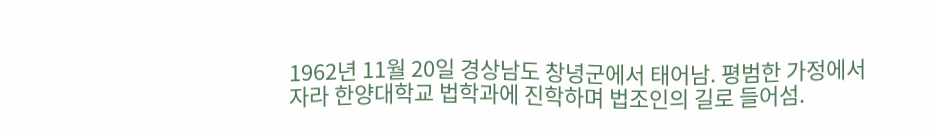1962년 11월 20일 경상남도 창녕군에서 태어남. 평범한 가정에서 자라 한양대학교 법학과에 진학하며 법조인의 길로 들어섬.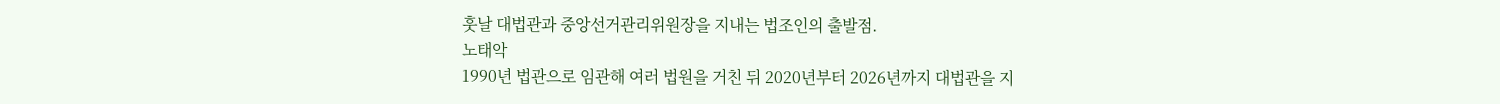훗날 대법관과 중앙선거관리위원장을 지내는 법조인의 출발점.
노태악
1990년 법관으로 임관해 여러 법원을 거친 뒤 2020년부터 2026년까지 대법관을 지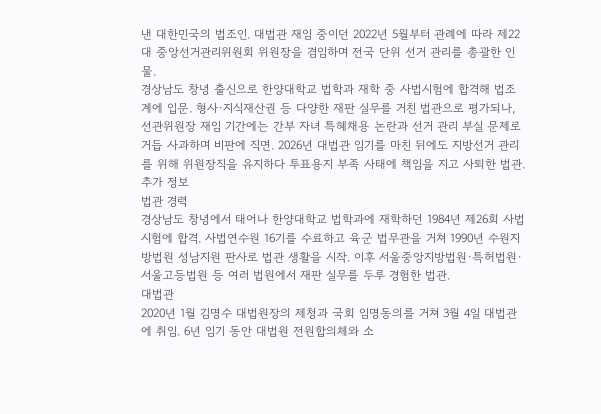낸 대한민국의 법조인. 대법관 재임 중이던 2022년 5월부터 관례에 따라 제22대 중앙선거관리위원회 위원장을 겸임하며 전국 단위 선거 관리를 총괄한 인물.
경상남도 창녕 출신으로 한양대학교 법학과 재학 중 사법시험에 합격해 법조계에 입문. 형사·지식재산권 등 다양한 재판 실무를 거친 법관으로 평가되나, 선관위원장 재임 기간에는 간부 자녀 특혜채용 논란과 선거 관리 부실 문제로 거듭 사과하며 비판에 직면. 2026년 대법관 임기를 마친 뒤에도 지방선거 관리를 위해 위원장직을 유지하다 투표용지 부족 사태에 책임을 지고 사퇴한 법관.
추가 정보
법관 경력
경상남도 창녕에서 태어나 한양대학교 법학과에 재학하던 1984년 제26회 사법시험에 합격. 사법연수원 16기를 수료하고 육군 법무관을 거쳐 1990년 수원지방법원 성남지원 판사로 법관 생활을 시작. 이후 서울중앙지방법원·특허법원·서울고등법원 등 여러 법원에서 재판 실무를 두루 경험한 법관.
대법관
2020년 1월 김명수 대법원장의 제청과 국회 임명동의를 거쳐 3월 4일 대법관에 취임. 6년 임기 동안 대법원 전원합의체와 소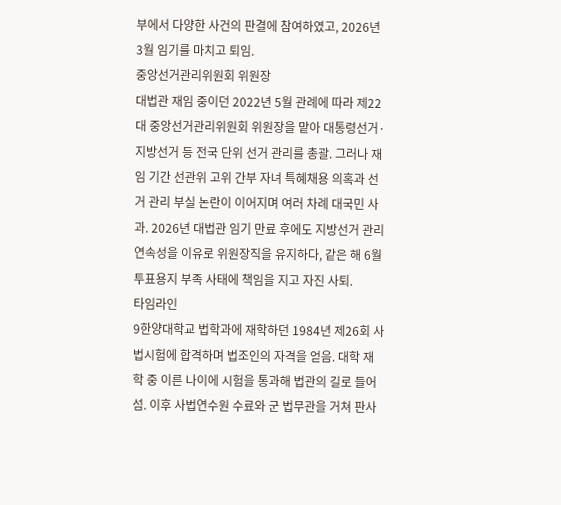부에서 다양한 사건의 판결에 참여하였고, 2026년 3월 임기를 마치고 퇴임.
중앙선거관리위원회 위원장
대법관 재임 중이던 2022년 5월 관례에 따라 제22대 중앙선거관리위원회 위원장을 맡아 대통령선거·지방선거 등 전국 단위 선거 관리를 총괄. 그러나 재임 기간 선관위 고위 간부 자녀 특혜채용 의혹과 선거 관리 부실 논란이 이어지며 여러 차례 대국민 사과. 2026년 대법관 임기 만료 후에도 지방선거 관리 연속성을 이유로 위원장직을 유지하다, 같은 해 6월 투표용지 부족 사태에 책임을 지고 자진 사퇴.
타임라인
9한양대학교 법학과에 재학하던 1984년 제26회 사법시험에 합격하며 법조인의 자격을 얻음. 대학 재학 중 이른 나이에 시험을 통과해 법관의 길로 들어섬. 이후 사법연수원 수료와 군 법무관을 거쳐 판사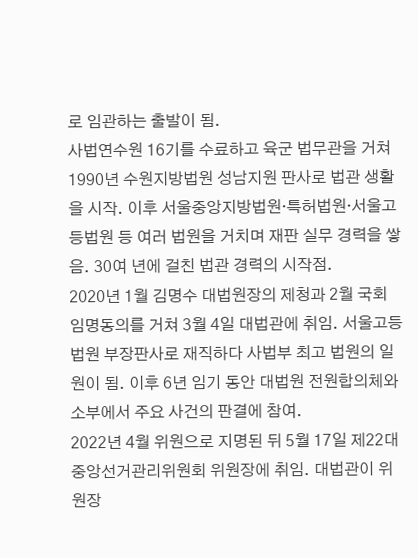로 임관하는 출발이 됨.
사법연수원 16기를 수료하고 육군 법무관을 거쳐 1990년 수원지방법원 성남지원 판사로 법관 생활을 시작. 이후 서울중앙지방법원·특허법원·서울고등법원 등 여러 법원을 거치며 재판 실무 경력을 쌓음. 30여 년에 걸친 법관 경력의 시작점.
2020년 1월 김명수 대법원장의 제청과 2월 국회 임명동의를 거쳐 3월 4일 대법관에 취임. 서울고등법원 부장판사로 재직하다 사법부 최고 법원의 일원이 됨. 이후 6년 임기 동안 대법원 전원합의체와 소부에서 주요 사건의 판결에 참여.
2022년 4월 위원으로 지명된 뒤 5월 17일 제22대 중앙선거관리위원회 위원장에 취임. 대법관이 위원장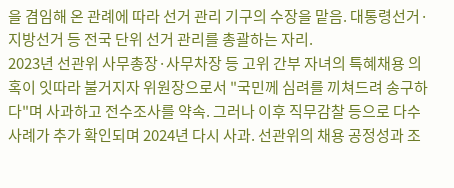을 겸임해 온 관례에 따라 선거 관리 기구의 수장을 맡음. 대통령선거·지방선거 등 전국 단위 선거 관리를 총괄하는 자리.
2023년 선관위 사무총장·사무차장 등 고위 간부 자녀의 특혜채용 의혹이 잇따라 불거지자 위원장으로서 "국민께 심려를 끼쳐드려 송구하다"며 사과하고 전수조사를 약속. 그러나 이후 직무감찰 등으로 다수 사례가 추가 확인되며 2024년 다시 사과. 선관위의 채용 공정성과 조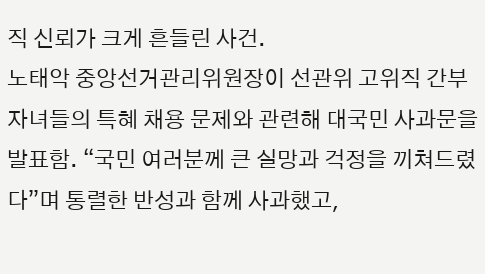직 신뢰가 크게 흔들린 사건.
노태악 중앙선거관리위원장이 선관위 고위직 간부 자녀들의 특혜 채용 문제와 관련해 대국민 사과문을 발표함. “국민 여러분께 큰 실망과 걱정을 끼쳐드렸다”며 통렬한 반성과 함께 사과했고,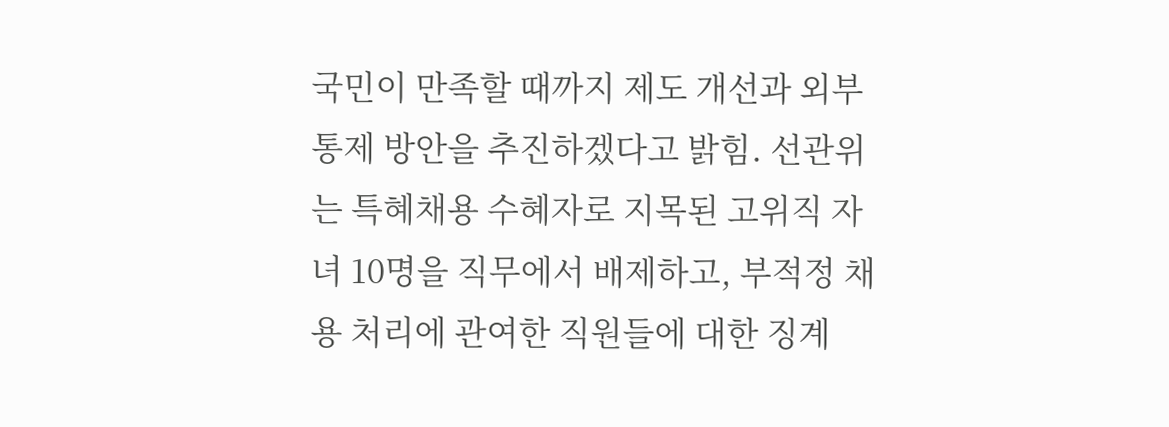국민이 만족할 때까지 제도 개선과 외부 통제 방안을 추진하겠다고 밝힘. 선관위는 특혜채용 수혜자로 지목된 고위직 자녀 10명을 직무에서 배제하고, 부적정 채용 처리에 관여한 직원들에 대한 징계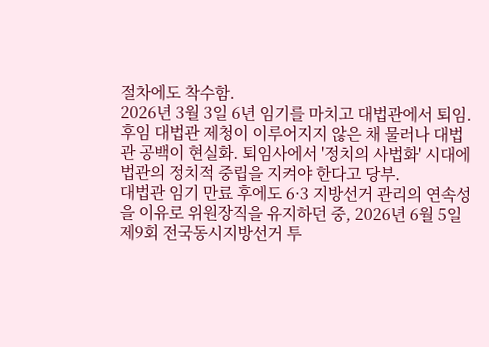절차에도 착수함.
2026년 3월 3일 6년 임기를 마치고 대법관에서 퇴임. 후임 대법관 제청이 이루어지지 않은 채 물러나 대법관 공백이 현실화. 퇴임사에서 '정치의 사법화' 시대에 법관의 정치적 중립을 지켜야 한다고 당부.
대법관 임기 만료 후에도 6·3 지방선거 관리의 연속성을 이유로 위원장직을 유지하던 중, 2026년 6월 5일 제9회 전국동시지방선거 투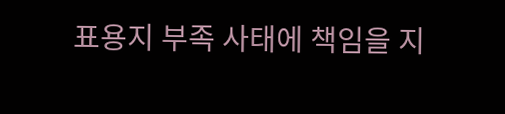표용지 부족 사태에 책임을 지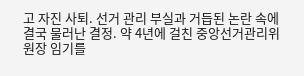고 자진 사퇴. 선거 관리 부실과 거듭된 논란 속에 결국 물러난 결정. 약 4년에 걸친 중앙선거관리위원장 임기를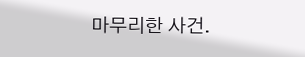마무리한 사건.